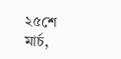২৫শে মার্চ,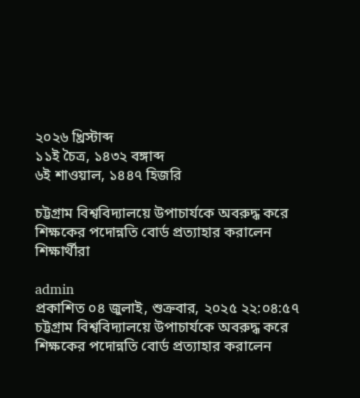২০২৬ খ্রিস্টাব্দ
১১ই চৈত্র, ১৪৩২ বঙ্গাব্দ
৬ই শাওয়াল, ১৪৪৭ হিজরি

চট্টগ্রাম বিশ্ববিদ্যালয়ে উপাচার্যকে অবরুদ্ধ করে শিক্ষকের পদোন্নতি বোর্ড প্রত্যাহার করালেন শিক্ষার্থীরা

admin
প্রকাশিত ০৪ জুলাই, শুক্রবার, ২০২৫ ২২:০৪:৫৭
চট্টগ্রাম বিশ্ববিদ্যালয়ে উপাচার্যকে অবরুদ্ধ করে শিক্ষকের পদোন্নতি বোর্ড প্রত্যাহার করালেন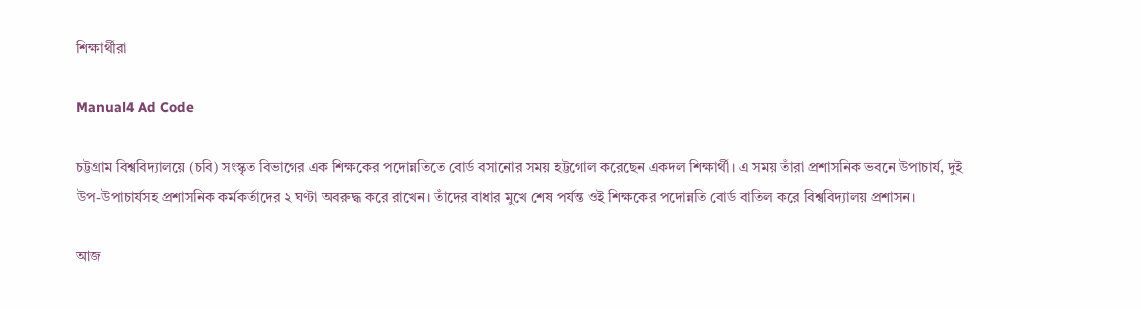শিক্ষার্থীরা

Manual4 Ad Code

চট্টগ্রাম বিশ্ববিদ্যালয়ে (চবি) সংস্কৃত বিভাগের এক শিক্ষকের পদোন্নতিতে বোর্ড বসানোর সময় হট্টগোল করেছেন একদল শিক্ষার্থী। এ সময় তাঁরা প্রশাসনিক ভবনে উপাচার্য, দুই উপ-উপাচার্যসহ প্রশাসনিক কর্মকর্তাদের ২ ঘণ্টা অবরুদ্ধ করে রাখেন। তাঁদের বাধার মুখে শেষ পর্যন্ত ওই শিক্ষকের পদোন্নতি বোর্ড বাতিল করে বিশ্ববিদ্যালয় প্রশাসন।

আজ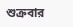শুক্রবার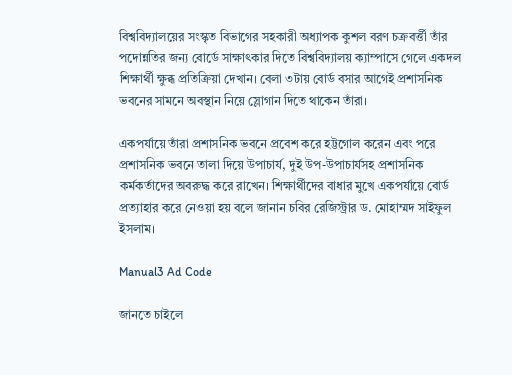বিশ্ববিদ্যালয়ের সংস্কৃত বিভাগের সহকারী অধ্যাপক কুশল বরণ চক্রবর্ত্তী তাঁর পদোন্নতির জন্য বোর্ডে সাক্ষাৎকার দিতে বিশ্ববিদ্যালয় ক্যাম্পাসে গেলে একদল শিক্ষার্থী ক্ষুব্ধ প্রতিক্রিয়া দেখান। বেলা ৩টায় বোর্ড বসার আগেই প্রশাসনিক ভবনের সামনে অবস্থান নিয়ে স্লোগান দিতে থাকেন তাঁরা।

একপর্যায়ে তাঁরা প্রশাসনিক ভবনে প্রবেশ করে হট্টগোল করেন এবং পরে প্রশাসনিক ভবনে তালা দিয়ে উপাচার্য, দুই উপ-উপাচার্যসহ প্রশাসনিক কর্মকর্তাদের অবরুদ্ধ করে রাখেন। শিক্ষার্থীদের বাধার মুখে একপর্যায়ে বোর্ড প্রত্যাহার করে নেওয়া হয় বলে জানান চবির রেজিস্ট্রার ড. মোহাম্মদ সাইফুল ইসলাম।

Manual3 Ad Code

জানতে চাইলে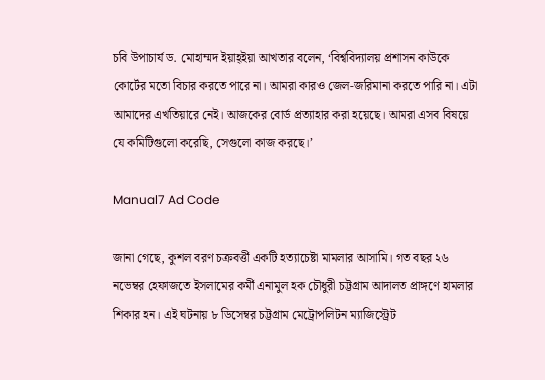চবি উপাচার্য ড. মোহাম্মদ ইয়াহ্ইয়া আখতার বলেন, ‘বিশ্ববিদ্যালয় প্রশাসন কাউকে কোর্টের মতো বিচার করতে পারে না। আমরা কারও জেল-জরিমানা করতে পারি না। এটা আমাদের এখতিয়ারে নেই। আজকের বোর্ড প্রত্যাহার করা হয়েছে। আমরা এসব বিষয়ে যে কমিটিগুলো করেছি, সেগুলো কাজ করছে।’

Manual7 Ad Code

জানা গেছে, কুশল বরণ চক্রবর্ত্তী একটি হত্যাচেষ্টা মামলার আসামি। গত বছর ২৬ নভেম্বর হেফাজতে ইসলামের কর্মী এনামুল হক চৌধুরী চট্টগ্রাম আদালত প্রাঙ্গণে হামলার শিকার হন। এই ঘটনায় ৮ ডিসেম্বর চট্টগ্রাম মেট্রোপলিটন ম্যাজিস্ট্রেট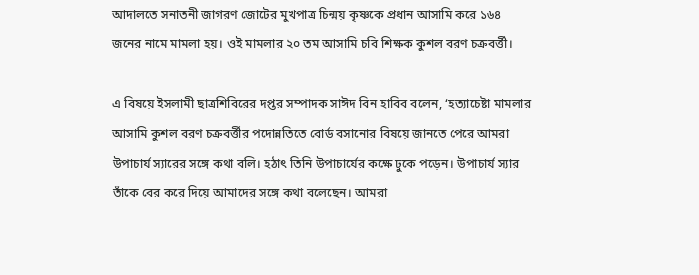আদালতে সনাতনী জাগরণ জোটের মুখপাত্র চিন্ময় কৃষ্ণকে প্রধান আসামি করে ১৬৪ জনের নামে মামলা হয়। ওই মামলার ২০ তম আসামি চবি শিক্ষক কুশল বরণ চক্রবর্ত্তী।

এ বিষয়ে ইসলামী ছাত্রশিবিরের দপ্তর সম্পাদক সাঈদ বিন হাবিব বলেন, ‘হত্যাচেষ্টা মামলার আসামি কুশল বরণ চক্রবর্ত্তীর পদোন্নতিতে বোর্ড বসানোর বিষয়ে জানতে পেরে আমরা উপাচার্য স্যারের সঙ্গে কথা বলি। হঠাৎ তিনি উপাচার্যের কক্ষে ঢুকে পড়েন। উপাচার্য স্যার তাঁকে বের করে দিয়ে আমাদের সঙ্গে কথা বলেছেন। আমরা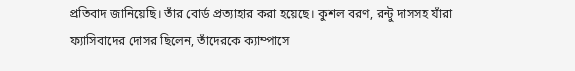প্রতিবাদ জানিয়েছি। তাঁর বোর্ড প্রত্যাহার করা হয়েছে। কুশল বরণ, রন্টু দাসসহ যাঁরা ফ্যাসিবাদের দোসর ছিলেন, তাঁদেরকে ক্যাম্পাসে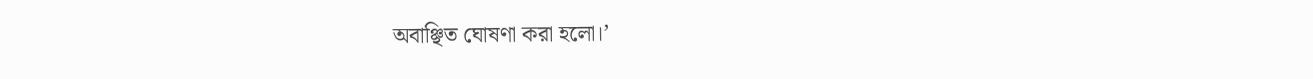অবাঞ্ছিত ঘোষণা করা হলো।’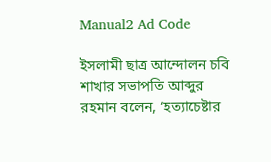Manual2 Ad Code

ইসলামী ছাত্র আন্দোলন চবি শাখার সভাপতি আব্দুর রহমান বলেন, ‘হত্যাচেষ্টার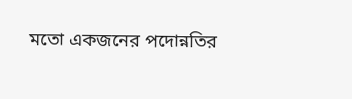মতো একজনের পদোন্নতির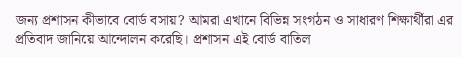জন্য প্রশাসন কীভাবে বোর্ড বসায়? আমরা এখানে বিভিন্ন সংগঠন ও সাধারণ শিক্ষার্থীরা এর প্রতিবাদ জানিয়ে আন্দোলন করেছি। প্রশাসন এই বোর্ড বাতিল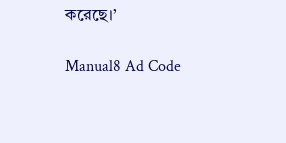করেছে।’

Manual8 Ad Code